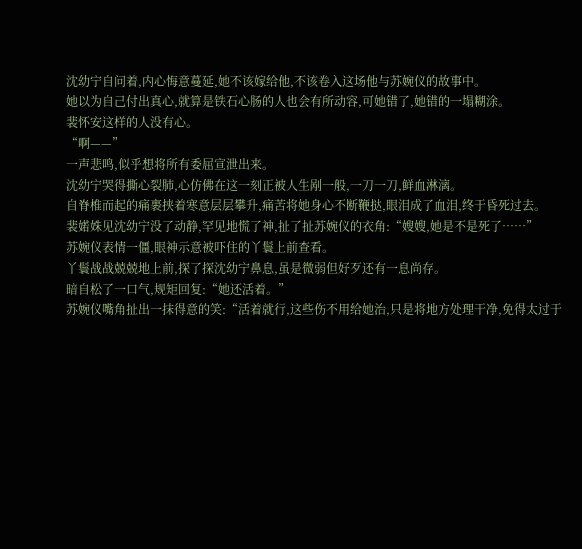沈幼宁自问着,内心悔意蔓延,她不该嫁给他,不该卷入这场他与苏婉仪的故事中。
她以为自己付出真心,就算是铁石心肠的人也会有所动容,可她错了,她错的一塌糊涂。
裴怀安这样的人没有心。
“啊——”
一声悲鸣,似乎想将所有委屈宣泄出来。
沈幼宁哭得撕心裂肺,心仿佛在这一刻正被人生剐一般,一刀一刀,鲜血淋漓。
自脊椎而起的痛裹挟着寒意层层攀升,痛苦将她身心不断鞭挞,眼泪成了血泪,终于昏死过去。
裴婼姝见沈幼宁没了动静,罕见地慌了神,扯了扯苏婉仪的衣角:“嫂嫂,她是不是死了……”
苏婉仪表情一僵,眼神示意被吓住的丫鬟上前查看。
丫鬟战战兢兢地上前,探了探沈幼宁鼻息,虽是微弱但好歹还有一息尚存。
暗自松了一口气,规矩回复:“她还活着。”
苏婉仪嘴角扯出一抹得意的笑:“活着就行,这些伤不用给她治,只是将地方处理干净,免得太过于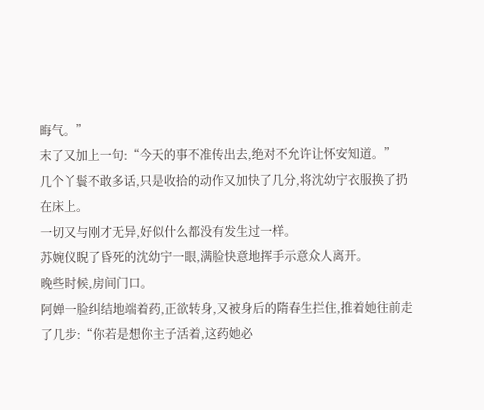晦气。”
末了又加上一句:“今天的事不准传出去,绝对不允许让怀安知道。”
几个丫鬟不敢多话,只是收拾的动作又加快了几分,将沈幼宁衣服换了扔在床上。
一切又与刚才无异,好似什么都没有发生过一样。
苏婉仪睨了昏死的沈幼宁一眼,满脸快意地挥手示意众人离开。
晚些时候,房间门口。
阿婵一脸纠结地端着药,正欲转身,又被身后的隋春生拦住,推着她往前走了几步:“你若是想你主子活着,这药她必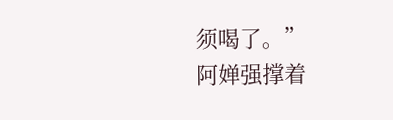须喝了。”
阿婵强撑着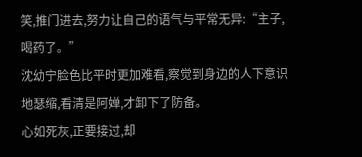笑,推门进去,努力让自己的语气与平常无异:“主子,喝药了。”
沈幼宁脸色比平时更加难看,察觉到身边的人下意识地瑟缩,看清是阿婵,才卸下了防备。
心如死灰,正要接过,却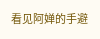看见阿婵的手避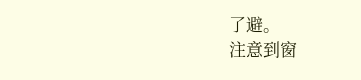了避。
注意到窗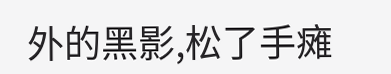外的黑影,松了手瘫